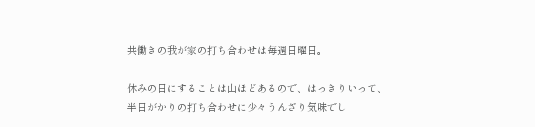共働きの我が家の打ち合わせは毎週日曜日。

休みの日にすることは山ほどあるので、はっきりいって、半日がかりの打ち合わせに少々うんざり気味でし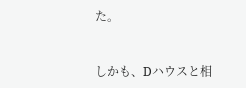た。


しかも、Dハウスと相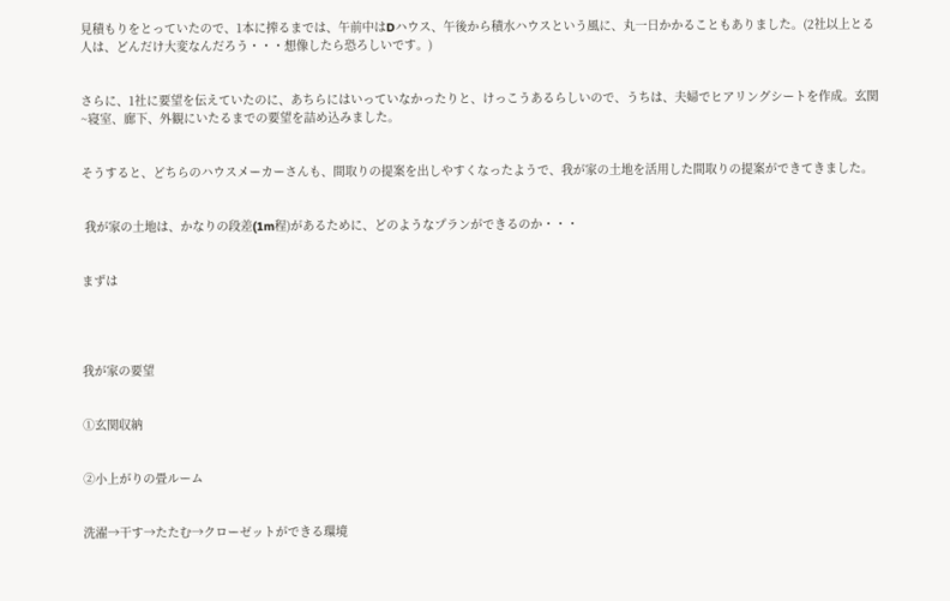見積もりをとっていたので、1本に搾るまでは、午前中はDハウス、午後から積水ハウスという風に、丸一日かかることもありました。(2社以上とる人は、どんだけ大変なんだろう・・・想像したら恐ろしいです。)


さらに、1社に要望を伝えていたのに、あちらにはいっていなかったりと、けっこうあるらしいので、うちは、夫婦でヒアリングシートを作成。玄関~寝室、廊下、外観にいたるまでの要望を詰め込みました。


そうすると、どちらのハウスメーカーさんも、間取りの提案を出しやすくなったようで、我が家の土地を活用した間取りの提案ができてきました。


 我が家の土地は、かなりの段差(1m程)があるために、どのようなプランができるのか・・・


まずは




我が家の要望


①玄関収納


②小上がりの畳ルーム


洗濯→干す→たたむ→クローゼットができる環境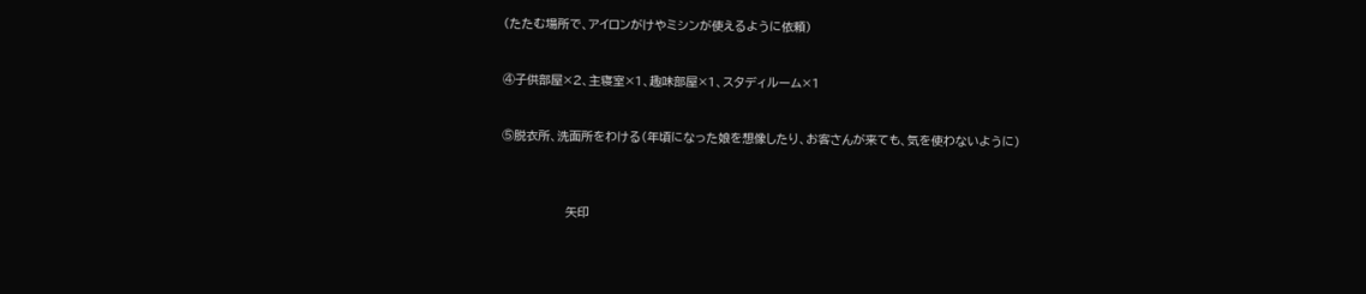(たたむ場所で、アイロンがけやミシンが使えるように依頼)


④子供部屋×2、主寝室×1、趣味部屋×1、スタディルーム×1


⑤脱衣所、洗面所をわける(年頃になった娘を想像したり、お客さんが来ても、気を使わないように)



                矢印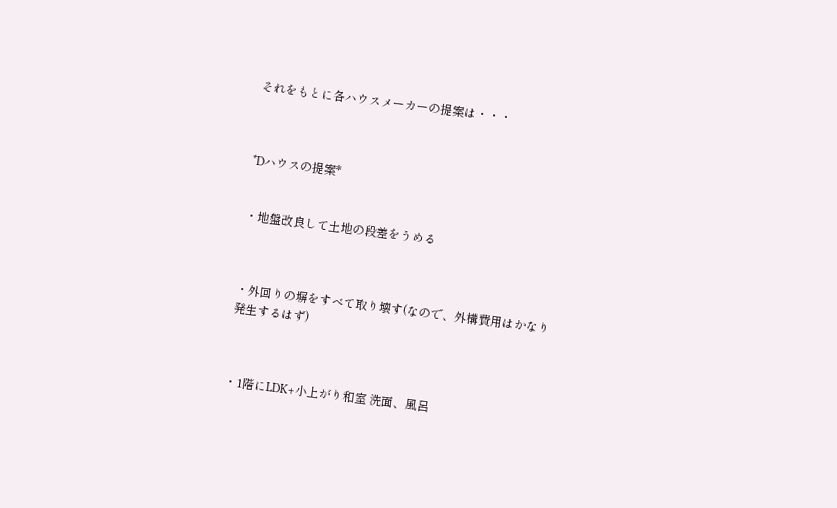それをもとに各ハウスメーカーの提案は・・・



*Dハウスの提案*


・地盤改良して土地の段差をうめる



・外回りの塀をすべて取り壊す(なので、外構費用はかなり発生するはず)



・1階にLDK+小上がり和室 洗面、風呂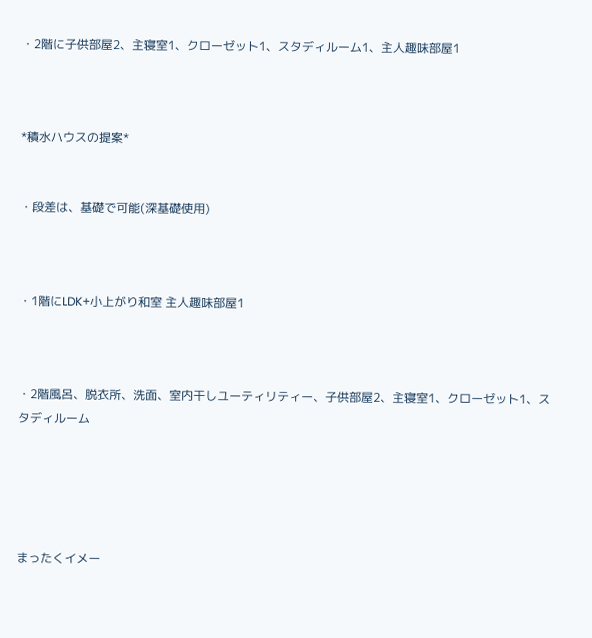・2階に子供部屋2、主寝室1、クローゼット1、スタディルーム1、主人趣味部屋1



*積水ハウスの提案*


・段差は、基礎で可能(深基礎使用)



・1階にLDK+小上がり和室 主人趣味部屋1



・2階風呂、脱衣所、洗面、室内干しユーティリティー、子供部屋2、主寝室1、クローゼット1、スタディルーム





まったくイメー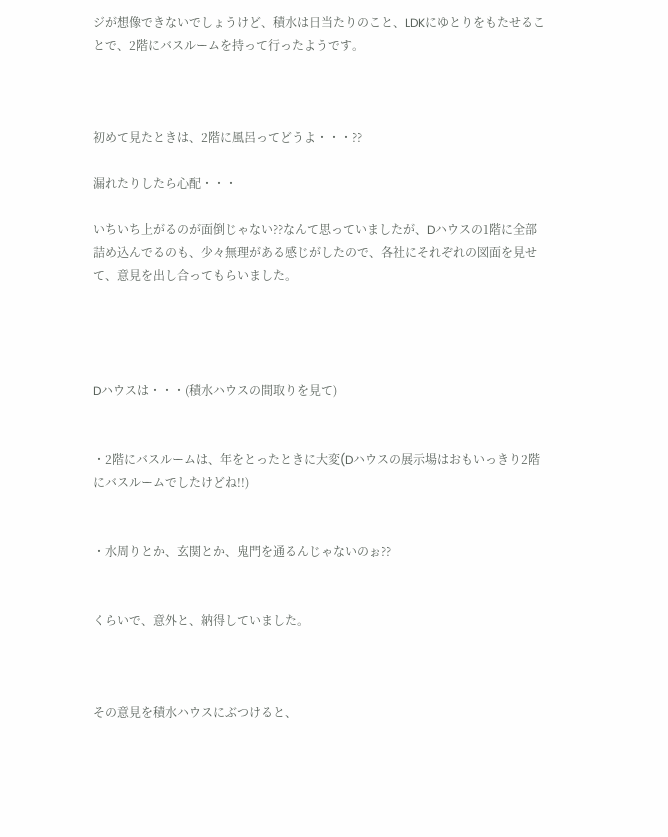ジが想像できないでしょうけど、積水は日当たりのこと、LDKにゆとりをもたせることで、2階にバスルームを持って行ったようです。



初めて見たときは、2階に風呂ってどうよ・・・??

漏れたりしたら心配・・・

いちいち上がるのが面倒じゃない??なんて思っていましたが、Dハウスの1階に全部詰め込んでるのも、少々無理がある感じがしたので、各社にそれぞれの図面を見せて、意見を出し合ってもらいました。




Dハウスは・・・(積水ハウスの間取りを見て)


・2階にバスルームは、年をとったときに大変(Dハウスの展示場はおもいっきり2階にバスルームでしたけどね!!)


・水周りとか、玄関とか、鬼門を通るんじゃないのぉ??


くらいで、意外と、納得していました。



その意見を積水ハウスにぶつけると、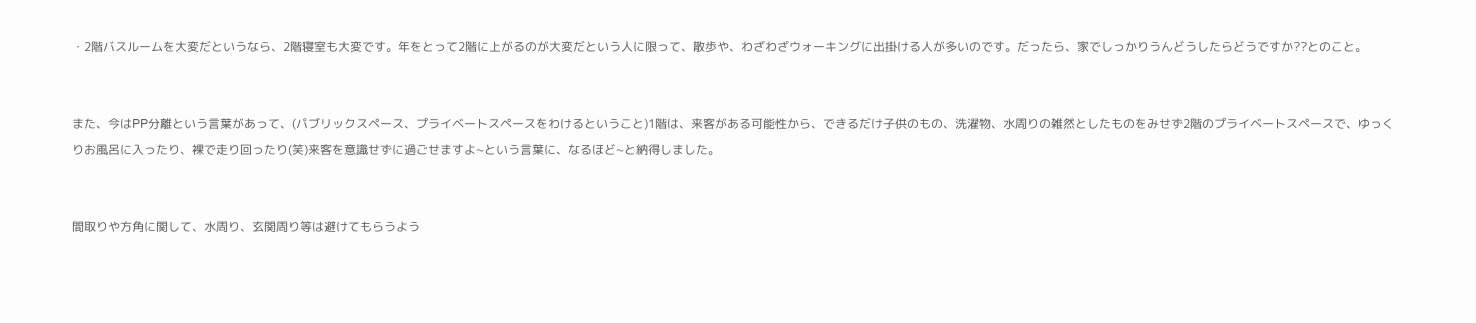・2階バスルームを大変だというなら、2階寝室も大変です。年をとって2階に上がるのが大変だという人に限って、散歩や、わざわざウォーキングに出掛ける人が多いのです。だったら、家でしっかりうんどうしたらどうですか??とのこと。


また、今はPP分離という言葉があって、(パブリックスペース、プライベートスペースをわけるということ)1階は、来客がある可能性から、できるだけ子供のもの、洗濯物、水周りの雑然としたものをみせず2階のプライベートスペースで、ゆっくりお風呂に入ったり、裸で走り回ったり(笑)来客を意識せずに過ごせますよ~という言葉に、なるほど~と納得しました。


間取りや方角に関して、水周り、玄関周り等は避けてもらうよう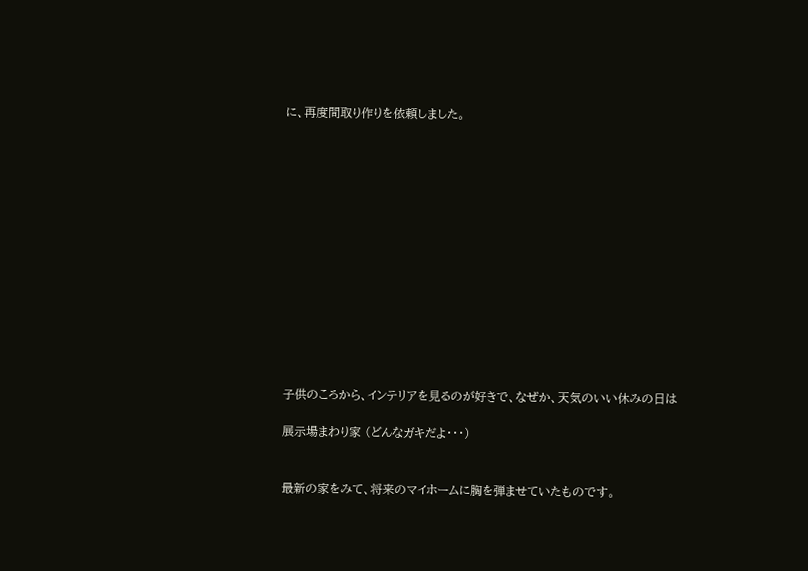に、再度間取り作りを依頼しました。














子供のころから、インテリアを見るのが好きで、なぜか、天気のいい休みの日は

展示場まわり家 (どんなガキだよ・・・)


最新の家をみて、将来のマイホームに胸を弾ませていたものです。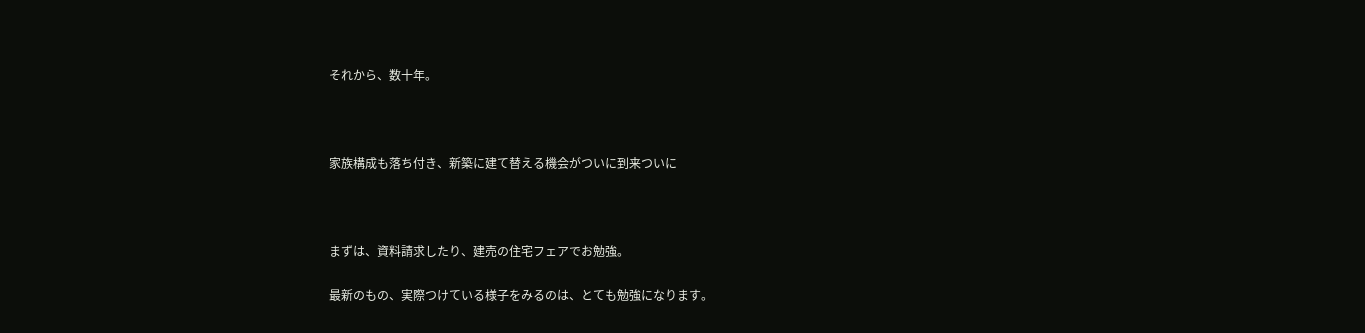それから、数十年。



家族構成も落ち付き、新築に建て替える機会がついに到来ついに



まずは、資料請求したり、建売の住宅フェアでお勉強。

最新のもの、実際つけている様子をみるのは、とても勉強になります。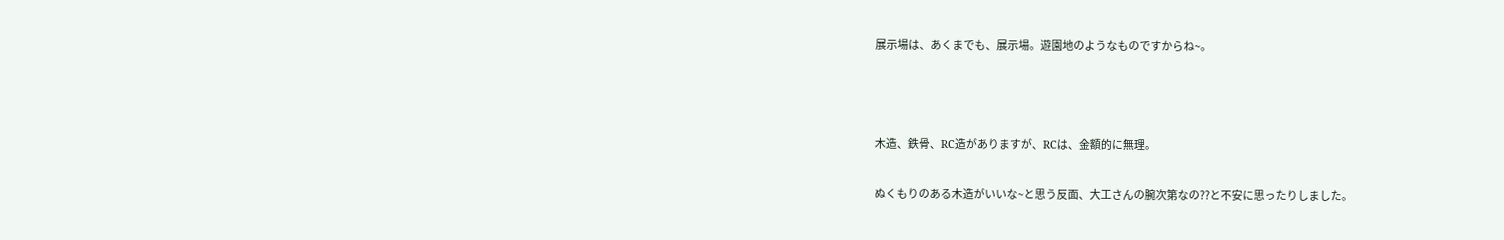展示場は、あくまでも、展示場。遊園地のようなものですからね~。



木造、鉄骨、RC造がありますが、RCは、金額的に無理。

ぬくもりのある木造がいいな~と思う反面、大工さんの腕次第なの??と不安に思ったりしました。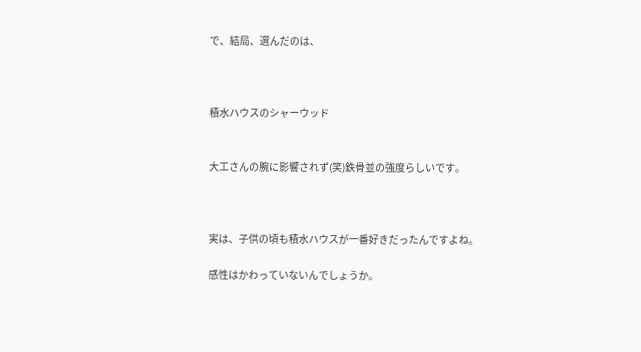で、結局、選んだのは、



積水ハウスのシャーウッド


大工さんの腕に影響されず(笑)鉄骨並の強度らしいです。



実は、子供の頃も積水ハウスが一番好きだったんですよね。

感性はかわっていないんでしょうか。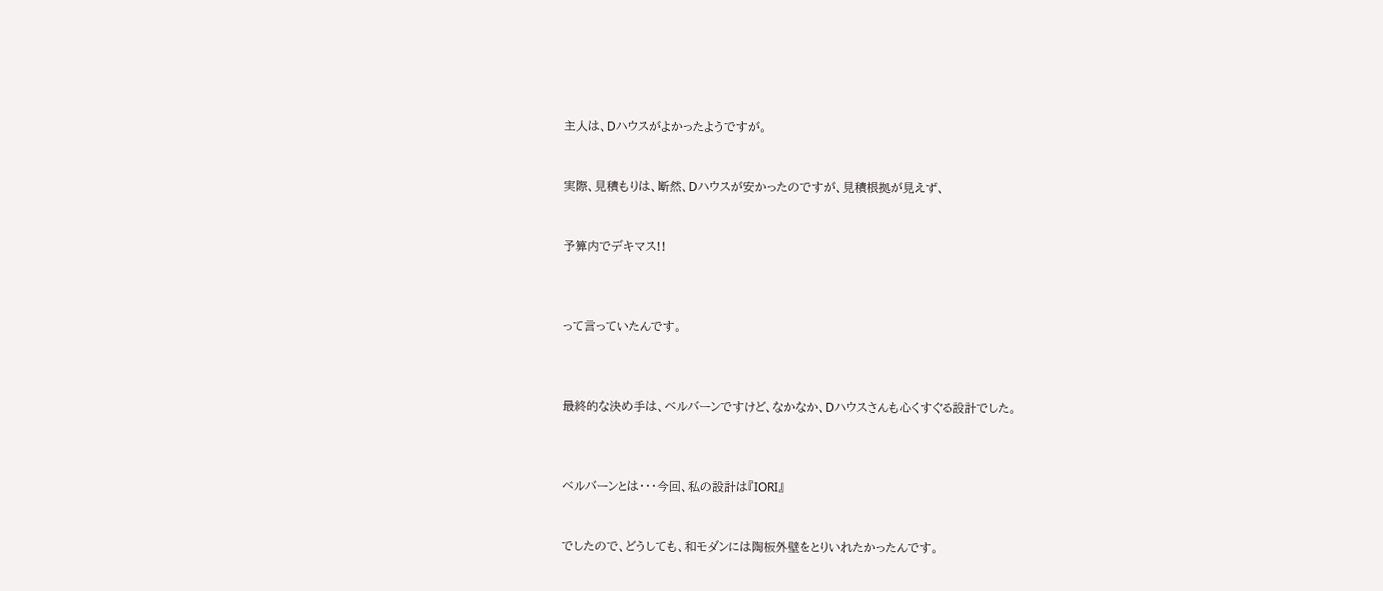主人は、Dハウスがよかったようですが。


実際、見積もりは、断然、Dハウスが安かったのですが、見積根拠が見えず、


予算内でデキマス!!



って言っていたんです。



最終的な決め手は、ベルバーンですけど、なかなか、Dハウスさんも心くすぐる設計でした。



ベルバーンとは・・・今回、私の設計は『IORI』


でしたので、どうしても、和モダンには陶板外壁をとりいれたかったんです。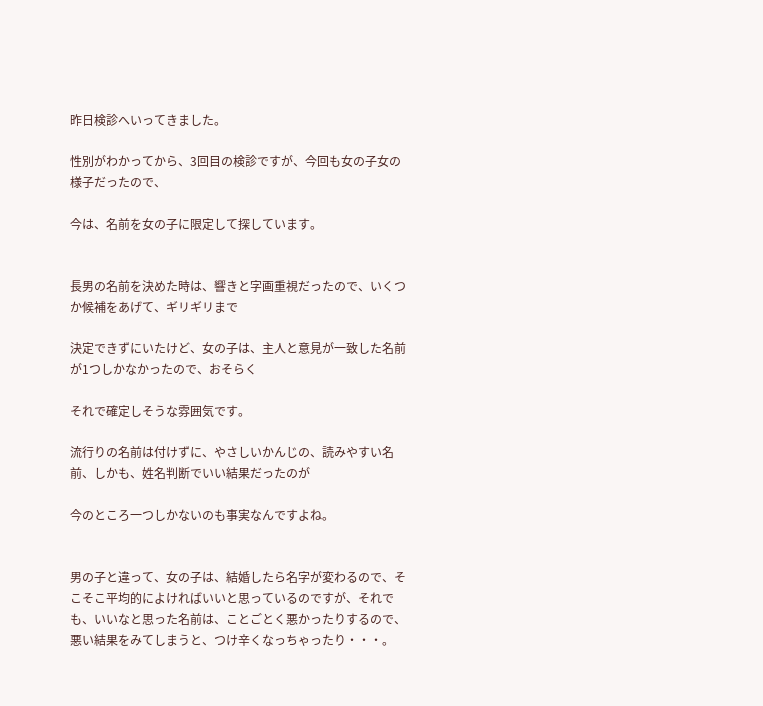昨日検診へいってきました。

性別がわかってから、3回目の検診ですが、今回も女の子女の様子だったので、

今は、名前を女の子に限定して探しています。


長男の名前を決めた時は、響きと字画重視だったので、いくつか候補をあげて、ギリギリまで

決定できずにいたけど、女の子は、主人と意見が一致した名前が1つしかなかったので、おそらく

それで確定しそうな雰囲気です。

流行りの名前は付けずに、やさしいかんじの、読みやすい名前、しかも、姓名判断でいい結果だったのが

今のところ一つしかないのも事実なんですよね。


男の子と違って、女の子は、結婚したら名字が変わるので、そこそこ平均的によければいいと思っているのですが、それでも、いいなと思った名前は、ことごとく悪かったりするので、悪い結果をみてしまうと、つけ辛くなっちゃったり・・・。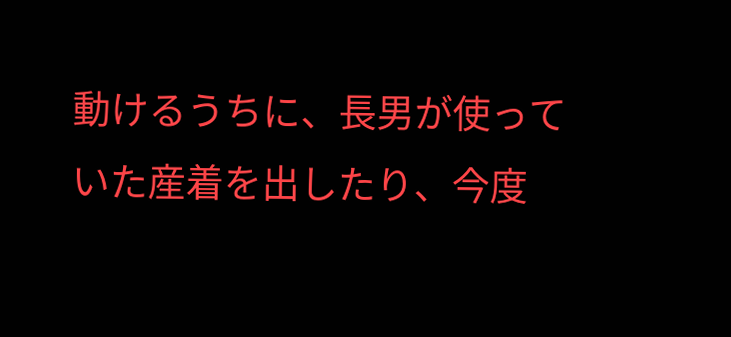動けるうちに、長男が使っていた産着を出したり、今度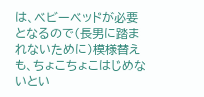は、ベビーベッドが必要となるので(長男に踏まれないために)模様替えも、ちょこちょこはじめないとい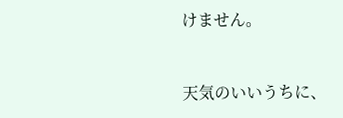けません。


天気のいいうちに、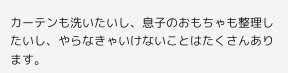カーテンも洗いたいし、息子のおもちゃも整理したいし、やらなきゃいけないことはたくさんあります。